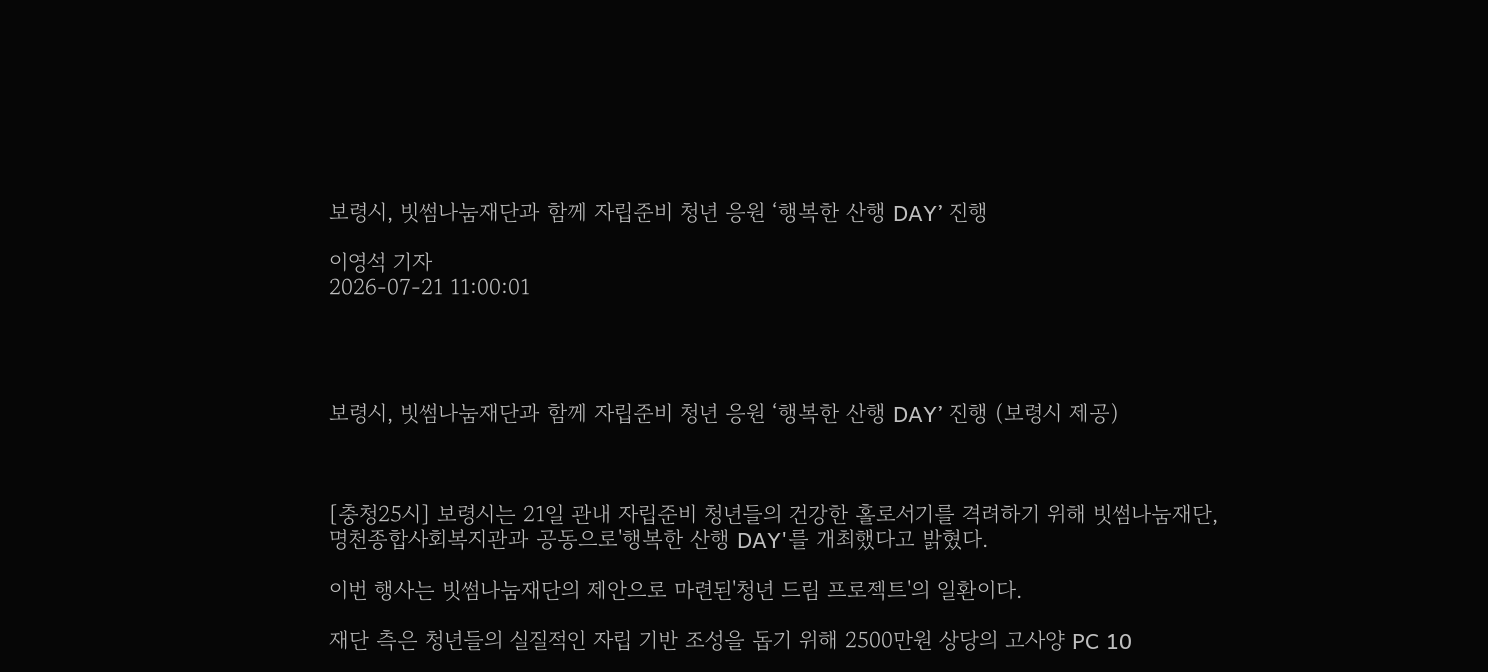보령시, 빗썸나눔재단과 함께 자립준비 청년 응원 ‘행복한 산행 DAY’ 진행

이영석 기자
2026-07-21 11:00:01




보령시, 빗썸나눔재단과 함께 자립준비 청년 응원 ‘행복한 산행 DAY’ 진행 (보령시 제공)



[충청25시] 보령시는 21일 관내 자립준비 청년들의 건강한 홀로서기를 격려하기 위해 빗썸나눔재단, 명천종합사회복지관과 공동으로'행복한 산행 DAY'를 개최했다고 밝혔다.

이번 행사는 빗썸나눔재단의 제안으로 마련된'청년 드림 프로젝트'의 일환이다.

재단 측은 청년들의 실질적인 자립 기반 조성을 돕기 위해 2500만원 상당의 고사양 PC 10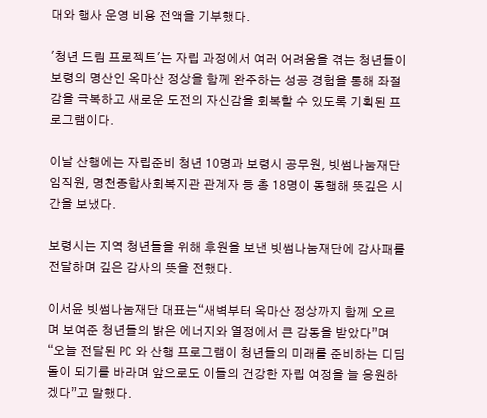대와 행사 운영 비용 전액을 기부했다.

'청년 드림 프로젝트'는 자립 과정에서 여러 어려움을 겪는 청년들이 보령의 명산인 옥마산 정상을 함께 완주하는 성공 경험을 통해 좌절감을 극복하고 새로운 도전의 자신감을 회복할 수 있도록 기획된 프로그램이다.

이날 산행에는 자립준비 청년 10명과 보령시 공무원, 빗썸나눔재단 임직원, 명천종합사회복지관 관계자 등 총 18명이 동행해 뜻깊은 시간을 보냈다.

보령시는 지역 청년들을 위해 후원을 보낸 빗썸나눔재단에 감사패를 전달하며 깊은 감사의 뜻을 전했다.

이서윤 빗썸나눔재단 대표는“새벽부터 옥마산 정상까지 함께 오르며 보여준 청년들의 밝은 에너지와 열정에서 큰 감동을 받았다”며“오늘 전달된 PC 와 산행 프로그램이 청년들의 미래를 준비하는 디딤돌이 되기를 바라며 앞으로도 이들의 건강한 자립 여정을 늘 응원하겠다”고 말했다.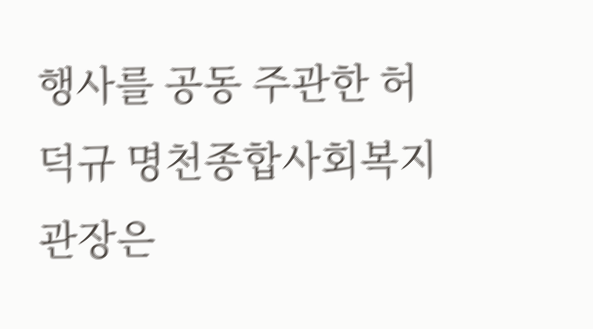행사를 공동 주관한 허덕규 명천종합사회복지관장은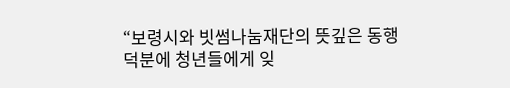“보령시와 빗썸나눔재단의 뜻깊은 동행 덕분에 청년들에게 잊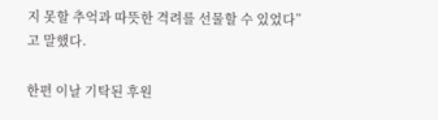지 못할 추억과 따뜻한 격려를 선물할 수 있었다”고 말했다.

한편 이날 기탁된 후원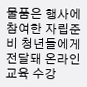물품은 행사에 참여한 자립준비 청년들에게 전달돼 온라인 교육 수강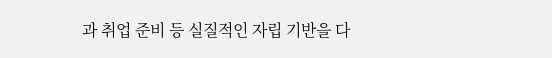과 취업 준비 등 실질적인 자립 기반을 다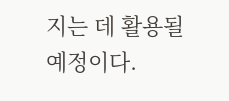지는 데 활용될 예정이다.